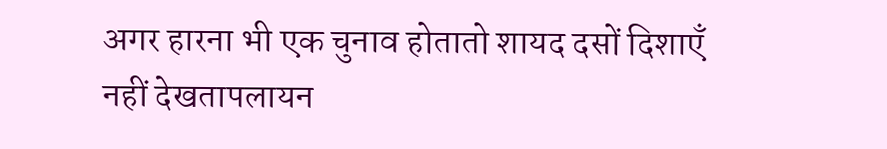अगर हारना भी एक चुनाव होतातो शायद दसों दिशाएँ नहीं देखतापलायन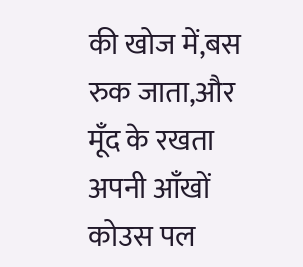की खोज में,बस रुक जाता,और मूँद के रखता अपनी आँखों कोउस पल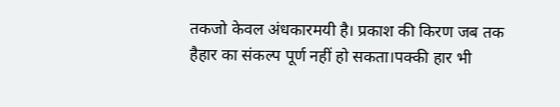तकजो केवल अंधकारमयी है। प्रकाश की किरण जब तक हैहार का संकल्प पूर्ण नहीं हो सकता।पक्की हार भी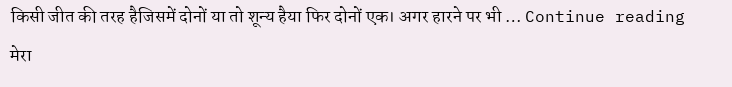किसी जीत की तरह हैजिसमें दोनों या तो शून्य हैया फिर दोनों एक। अगर हारने पर भी … Continue reading मेरा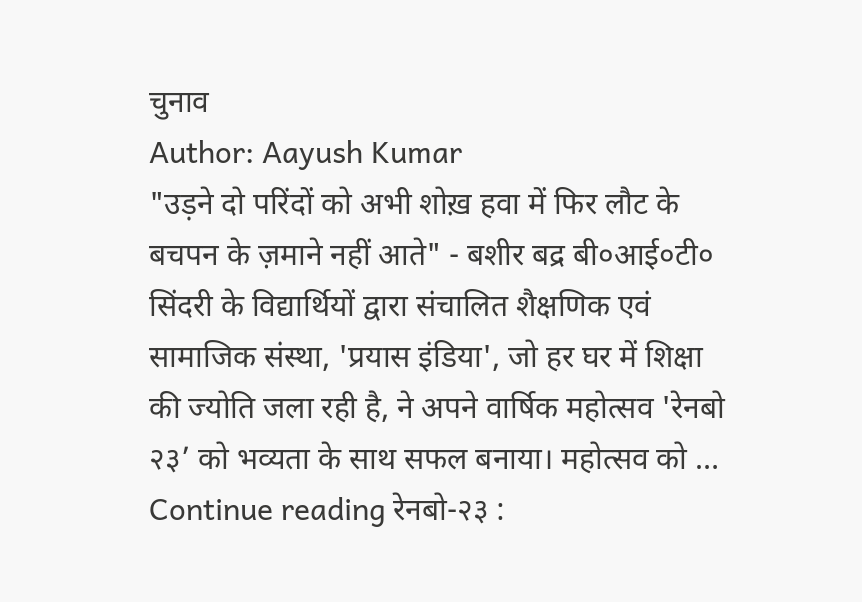चुनाव
Author: Aayush Kumar
"उड़ने दो परिंदों को अभी शोख़ हवा में फिर लौट के बचपन के ज़माने नहीं आते" - बशीर बद्र बी०आई०टी० सिंदरी के विद्यार्थियों द्वारा संचालित शैक्षणिक एवं सामाजिक संस्था, 'प्रयास इंडिया', जो हर घर में शिक्षा की ज्योति जला रही है, ने अपने वार्षिक महोत्सव 'रेनबो २३’ को भव्यता के साथ सफल बनाया। महोत्सव को … Continue reading रेनबो-२३ :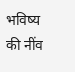भविष्य की नींव